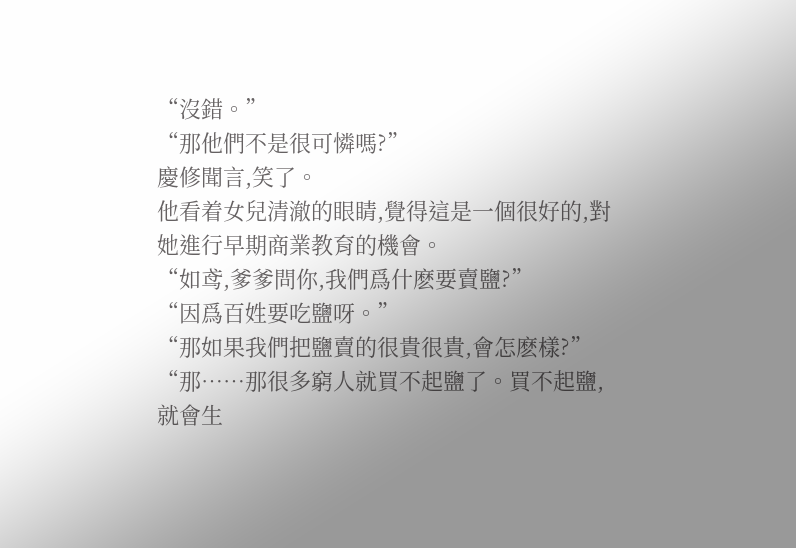“沒錯。”
“那他們不是很可憐嗎?”
慶修聞言,笑了。
他看着女兒清澈的眼睛,覺得這是一個很好的,對她進行早期商業教育的機會。
“如鸢,爹爹問你,我們爲什麽要賣鹽?”
“因爲百姓要吃鹽呀。”
“那如果我們把鹽賣的很貴很貴,會怎麽樣?”
“那……那很多窮人就買不起鹽了。買不起鹽,就會生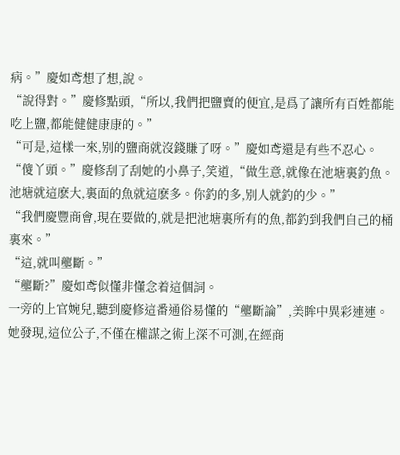病。”慶如鸢想了想,說。
“說得對。”慶修點頭,“所以,我們把鹽賣的便宜,是爲了讓所有百姓都能吃上鹽,都能健健康康的。”
“可是,這樣一來,别的鹽商就沒錢賺了呀。”慶如鸢還是有些不忍心。
“傻丫頭。”慶修刮了刮她的小鼻子,笑道,“做生意,就像在池塘裏釣魚。池塘就這麽大,裏面的魚就這麽多。你釣的多,别人就釣的少。”
“我們慶豐商會,現在要做的,就是把池塘裏所有的魚,都釣到我們自己的桶裏來。”
“這,就叫壟斷。”
“壟斷?”慶如鸢似懂非懂念着這個詞。
一旁的上官婉兒,聽到慶修這番通俗易懂的“壟斷論”,美眸中異彩連連。
她發現,這位公子,不僅在權謀之術上深不可測,在經商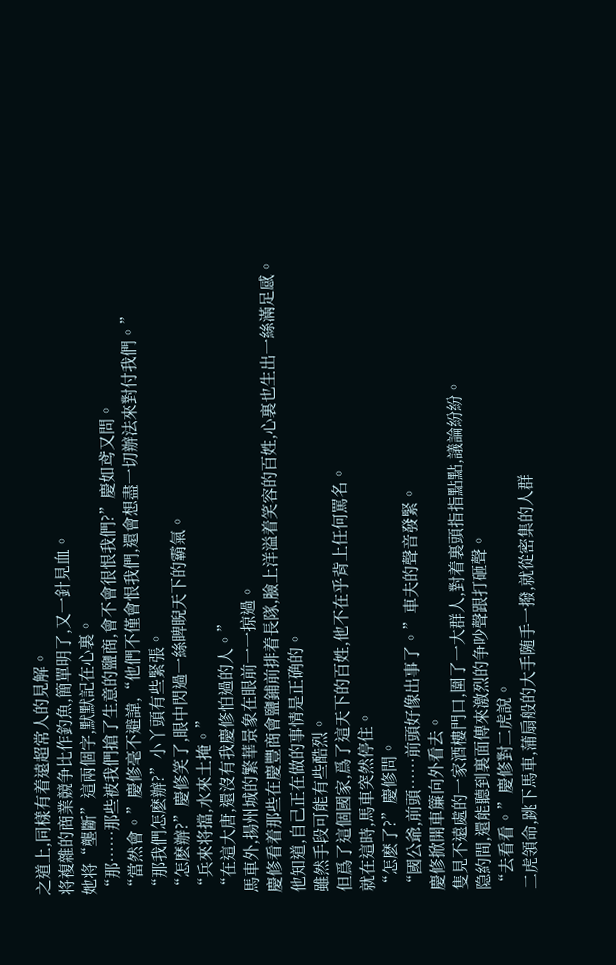之道上,同樣有着遠超常人的見解。
将複雜的商業競争比作釣魚,簡單明了,又一針見血。
她将“壟斷”這兩個字,默默記在心裏。
“那……那些被我們搶了生意的鹽商,會不會很恨我們?”慶如鸢又問。
“當然會。”慶修毫不避諱,“他們不僅會恨我們,還會想盡一切辦法來對付我們。”
“那我們怎麽辦?”小丫頭有些緊張。
“怎麽辦?”慶修笑了,眼中閃過一絲睥睨天下的霸氣。
“兵來将擋,水來土掩。”
“在這大唐,還沒有我慶修怕過的人。”
馬車外,揚州城的繁華景象在眼前一一掠過。
慶修看着那些在慶豐商會鹽鋪前排着長隊,臉上洋溢着笑容的百姓,心裏也生出一絲滿足感。
他知道,自己正在做的事情是正确的。
雖然手段可能有些酷烈。
但爲了這個國家,爲了這天下的百姓,他不在乎背上任何罵名。
就在這時,馬車突然停住。
“怎麽了?”慶修問。
“國公爺,前頭……前頭好像出事了。”車夫的聲音發緊。
慶修掀開車簾向外看去。
隻見不遠處的一家酒樓門口,圍了一大群人,對着裏頭指指點點,議論紛紛。
隐約間,還能聽到裏面傳來激烈的争吵聲跟打砸聲。
“去看看。”慶修對二虎說。
二虎領命,跳下馬車,蒲扇般的大手随手一撥,就從密集的人群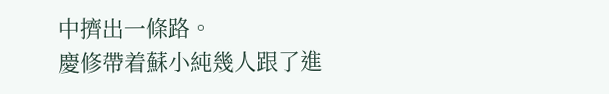中擠出一條路。
慶修帶着蘇小純幾人跟了進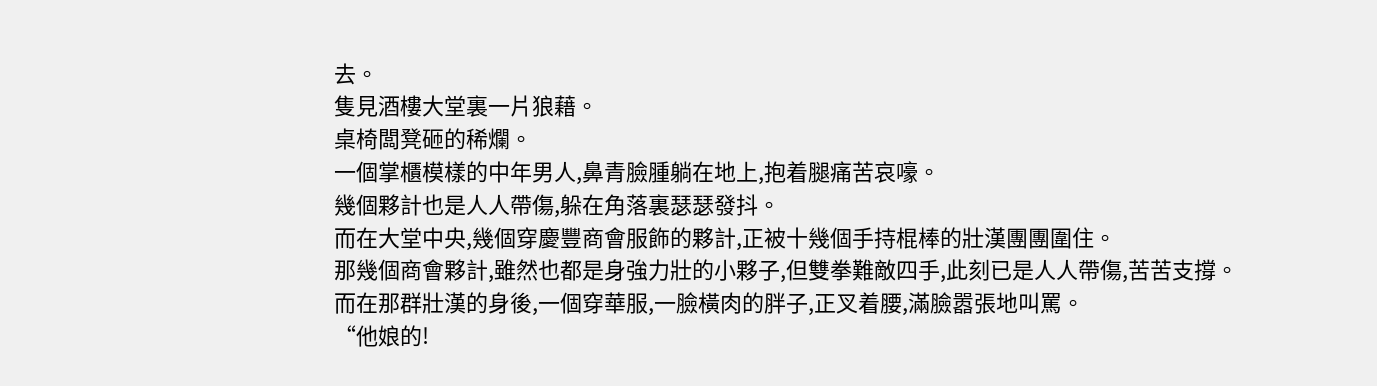去。
隻見酒樓大堂裏一片狼藉。
桌椅闆凳砸的稀爛。
一個掌櫃模樣的中年男人,鼻青臉腫躺在地上,抱着腿痛苦哀嚎。
幾個夥計也是人人帶傷,躲在角落裏瑟瑟發抖。
而在大堂中央,幾個穿慶豐商會服飾的夥計,正被十幾個手持棍棒的壯漢團團圍住。
那幾個商會夥計,雖然也都是身強力壯的小夥子,但雙拳難敵四手,此刻已是人人帶傷,苦苦支撐。
而在那群壯漢的身後,一個穿華服,一臉橫肉的胖子,正叉着腰,滿臉嚣張地叫罵。
“他娘的!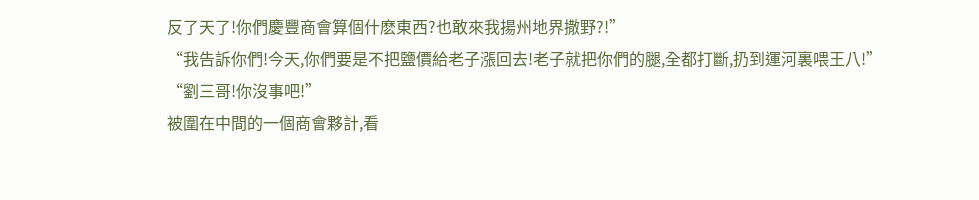反了天了!你們慶豐商會算個什麽東西?也敢來我揚州地界撒野?!”
“我告訴你們!今天,你們要是不把鹽價給老子漲回去!老子就把你們的腿,全都打斷,扔到運河裏喂王八!”
“劉三哥!你沒事吧!”
被圍在中間的一個商會夥計,看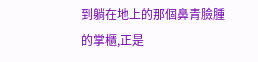到躺在地上的那個鼻青臉腫的掌櫃,正是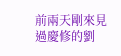前兩天剛來見過慶修的劉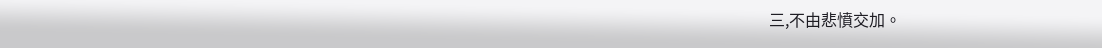三,不由悲憤交加。